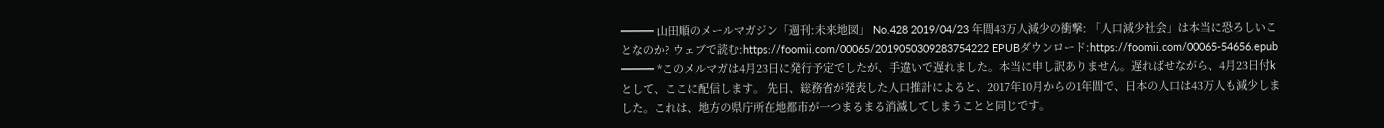━━━ 山田順のメールマガジン「週刊:未来地図」 No.428 2019/04/23 年間43万人減少の衝撃: 「人口減少社会」は本当に恐ろしいことなのか? ウェブで読む:https://foomii.com/00065/2019050309283754222 EPUBダウンロード:https://foomii.com/00065-54656.epub ━━━ *このメルマガは4月23日に発行予定でしたが、手違いで遅れました。本当に申し訳ありません。遅ればせながら、4月23日付kとして、ここに配信します。 先日、総務省が発表した人口推計によると、2017年10月からの1年間で、日本の人口は43万人も減少しました。これは、地方の県庁所在地都市が一つまるまる消滅してしまうことと同じです。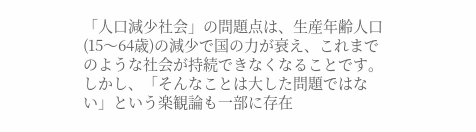「人口減少社会」の問題点は、生産年齢人口(15〜64歳)の減少で国の力が衰え、これまでのような社会が持続できなくなることです。しかし、「そんなことは大した問題ではない」という楽観論も一部に存在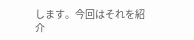します。今回はそれを紹介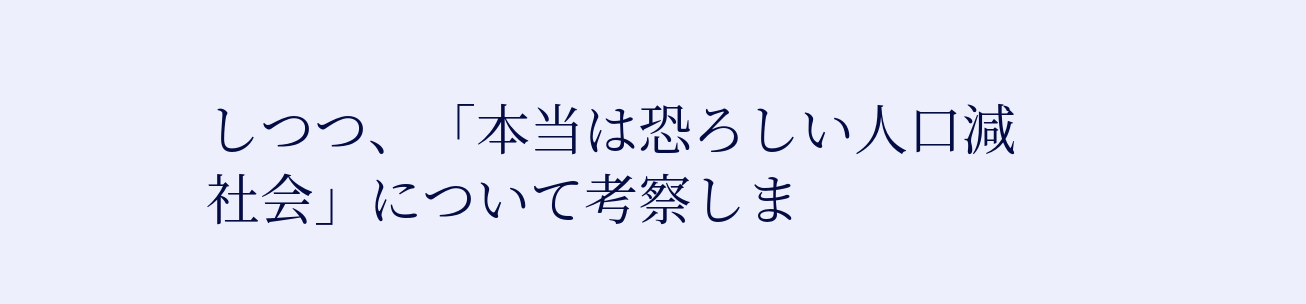しつつ、「本当は恐ろしい人口減社会」について考察しま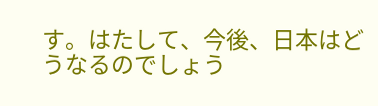す。はたして、今後、日本はどうなるのでしょう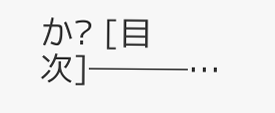か? [目次]───…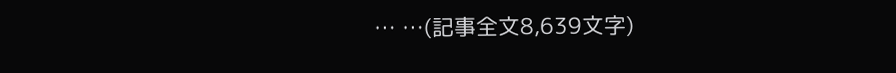… …(記事全文8,639文字)